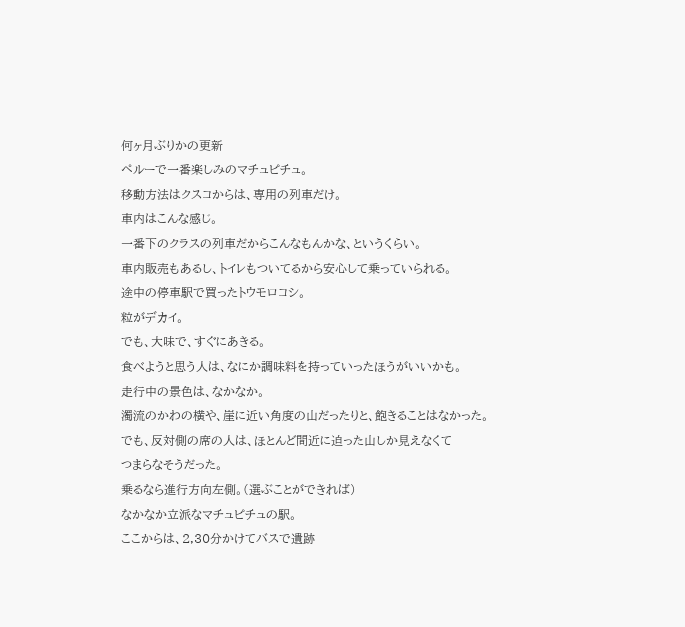何ヶ月ぶりかの更新
ペルーで一番楽しみのマチュピチュ。
移動方法はクスコからは、専用の列車だけ。
車内はこんな感じ。
一番下のクラスの列車だからこんなもんかな、というくらい。
車内販売もあるし、トイレもついてるから安心して乗っていられる。
途中の停車駅で買ったトウモロコシ。
粒がデカイ。
でも、大味で、すぐにあきる。
食べようと思う人は、なにか調味料を持っていったほうがいいかも。
走行中の景色は、なかなか。
濁流のかわの横や、崖に近い角度の山だったりと、飽きることはなかった。
でも、反対側の席の人は、ほとんど間近に迫った山しか見えなくて
つまらなそうだった。
乗るなら進行方向左側。(選ぶことができれば)
なかなか立派なマチュピチュの駅。
ここからは、2,30分かけてバスで遺跡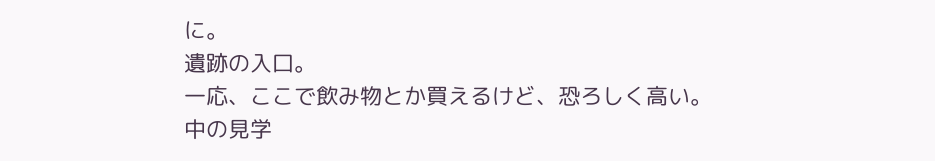に。
遺跡の入口。
一応、ここで飲み物とか買えるけど、恐ろしく高い。
中の見学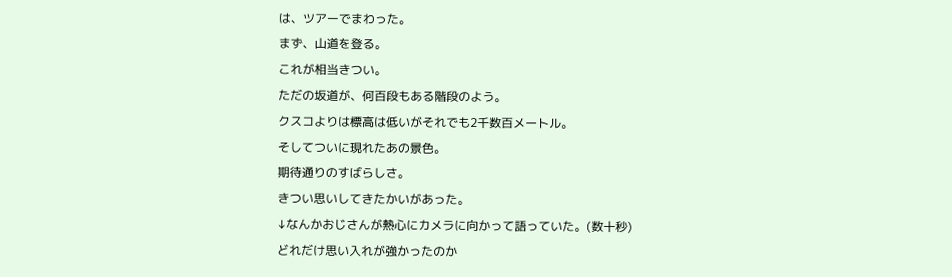は、ツアーでまわった。
まず、山道を登る。
これが相当きつい。
ただの坂道が、何百段もある階段のよう。
クスコよりは標高は低いがそれでも2千数百メートル。
そしてついに現れたあの景色。
期待通りのすばらしさ。
きつい思いしてきたかいがあった。
↓なんかおじさんが熱心にカメラに向かって語っていた。(数十秒)
どれだけ思い入れが強かったのか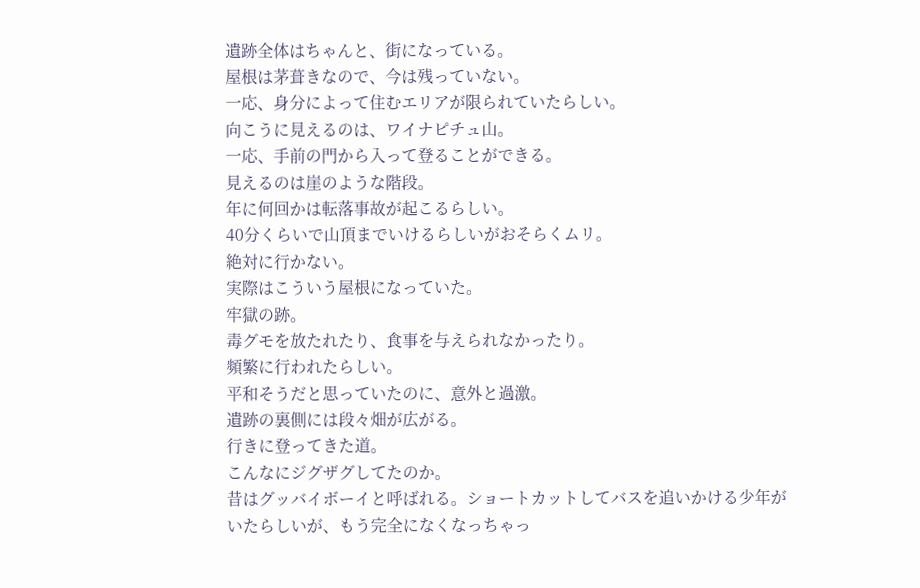遺跡全体はちゃんと、街になっている。
屋根は茅葺きなので、今は残っていない。
一応、身分によって住むエリアが限られていたらしい。
向こうに見えるのは、ワイナピチュ山。
一応、手前の門から入って登ることができる。
見えるのは崖のような階段。
年に何回かは転落事故が起こるらしい。
40分くらいで山頂までいけるらしいがおそらくムリ。
絶対に行かない。
実際はこういう屋根になっていた。
牢獄の跡。
毒グモを放たれたり、食事を与えられなかったり。
頻繁に行われたらしい。
平和そうだと思っていたのに、意外と過激。
遺跡の裏側には段々畑が広がる。
行きに登ってきた道。
こんなにジグザグしてたのか。
昔はグッバイボーイと呼ばれる。ショートカットしてバスを追いかける少年が
いたらしいが、もう完全になくなっちゃっ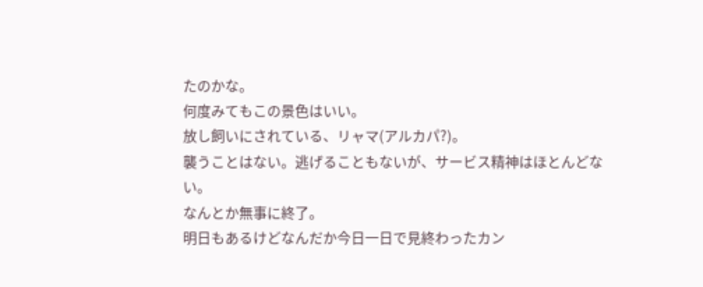たのかな。
何度みてもこの景色はいい。
放し飼いにされている、リャマ(アルカパ?)。
襲うことはない。逃げることもないが、サービス精神はほとんどない。
なんとか無事に終了。
明日もあるけどなんだか今日一日で見終わったカン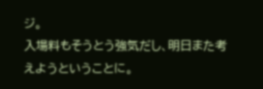ジ。
入場料もそうとう強気だし、明日また考えようということに。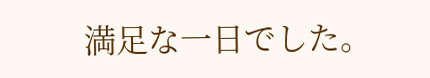満足な一日でした。